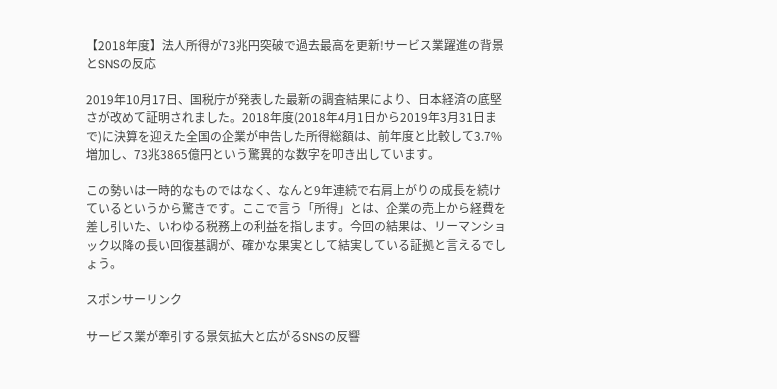【2018年度】法人所得が73兆円突破で過去最高を更新!サービス業躍進の背景とSNSの反応

2019年10月17日、国税庁が発表した最新の調査結果により、日本経済の底堅さが改めて証明されました。2018年度(2018年4月1日から2019年3月31日まで)に決算を迎えた全国の企業が申告した所得総額は、前年度と比較して3.7%増加し、73兆3865億円という驚異的な数字を叩き出しています。

この勢いは一時的なものではなく、なんと9年連続で右肩上がりの成長を続けているというから驚きです。ここで言う「所得」とは、企業の売上から経費を差し引いた、いわゆる税務上の利益を指します。今回の結果は、リーマンショック以降の長い回復基調が、確かな果実として結実している証拠と言えるでしょう。

スポンサーリンク

サービス業が牽引する景気拡大と広がるSNSの反響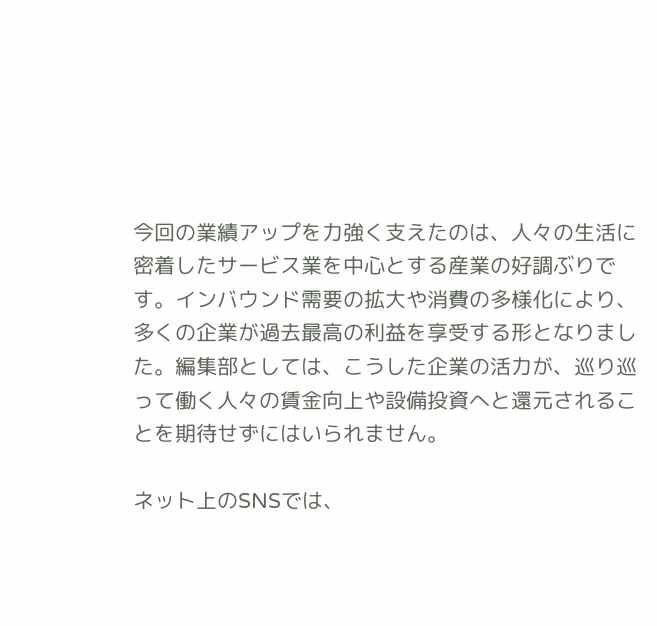今回の業績アップを力強く支えたのは、人々の生活に密着したサービス業を中心とする産業の好調ぶりです。インバウンド需要の拡大や消費の多様化により、多くの企業が過去最高の利益を享受する形となりました。編集部としては、こうした企業の活力が、巡り巡って働く人々の賃金向上や設備投資へと還元されることを期待せずにはいられません。

ネット上のSNSでは、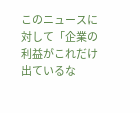このニュースに対して「企業の利益がこれだけ出ているな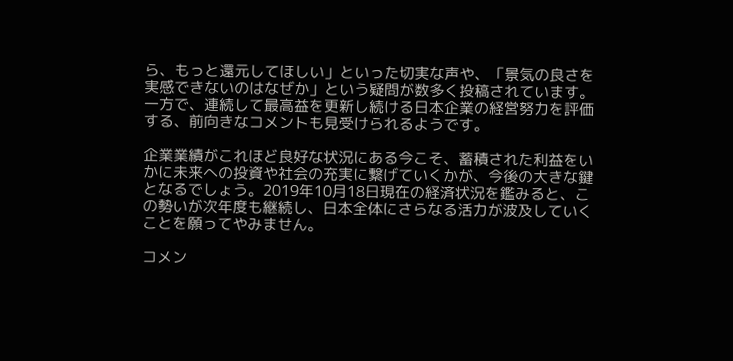ら、もっと還元してほしい」といった切実な声や、「景気の良さを実感できないのはなぜか」という疑問が数多く投稿されています。一方で、連続して最高益を更新し続ける日本企業の経営努力を評価する、前向きなコメントも見受けられるようです。

企業業績がこれほど良好な状況にある今こそ、蓄積された利益をいかに未来への投資や社会の充実に繋げていくかが、今後の大きな鍵となるでしょう。2019年10月18日現在の経済状況を鑑みると、この勢いが次年度も継続し、日本全体にさらなる活力が波及していくことを願ってやみません。

コメン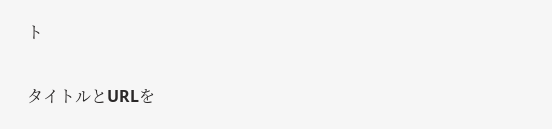ト

タイトルとURLを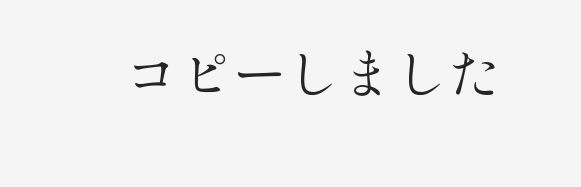コピーしました